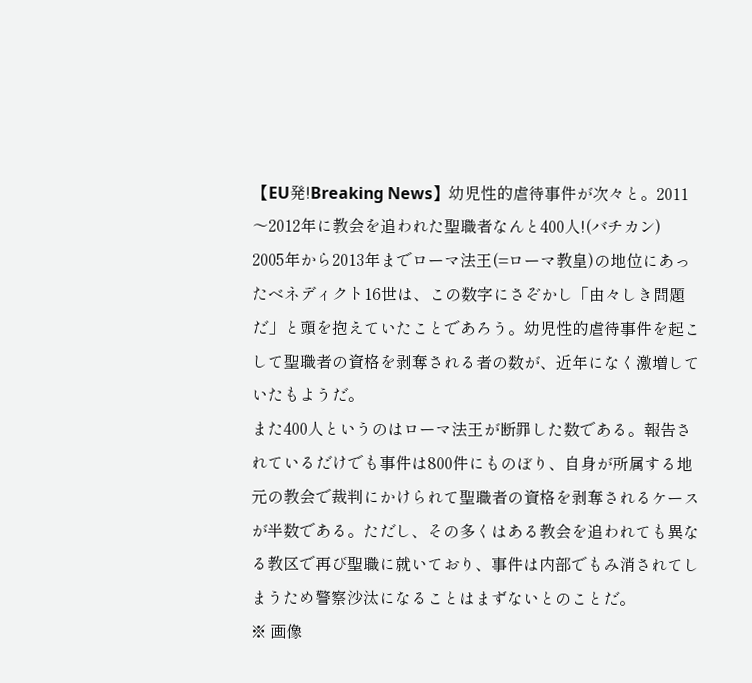【EU発!Breaking News】幼児性的虐待事件が次々と。2011〜2012年に教会を追われた聖職者なんと400人!(バチカン)
2005年から2013年までローマ法王(=ローマ教皇)の地位にあったベネディクト16世は、この数字にさぞかし「由々しき問題だ」と頭を抱えていたことであろう。幼児性的虐待事件を起こして聖職者の資格を剥奪される者の数が、近年になく激増していたもようだ。
また400人というのはローマ法王が断罪した数である。報告されているだけでも事件は800件にものぼり、自身が所属する地元の教会で裁判にかけられて聖職者の資格を剥奪されるケースが半数である。ただし、その多くはある教会を追われても異なる教区で再び聖職に就いており、事件は内部でもみ消されてしまうため警察沙汰になることはまずないとのことだ。
※ 画像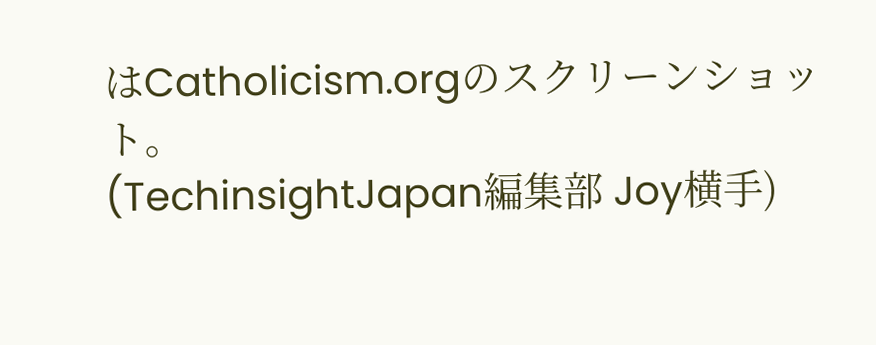はCatholicism.orgのスクリーンショット。
(TechinsightJapan編集部 Joy横手)